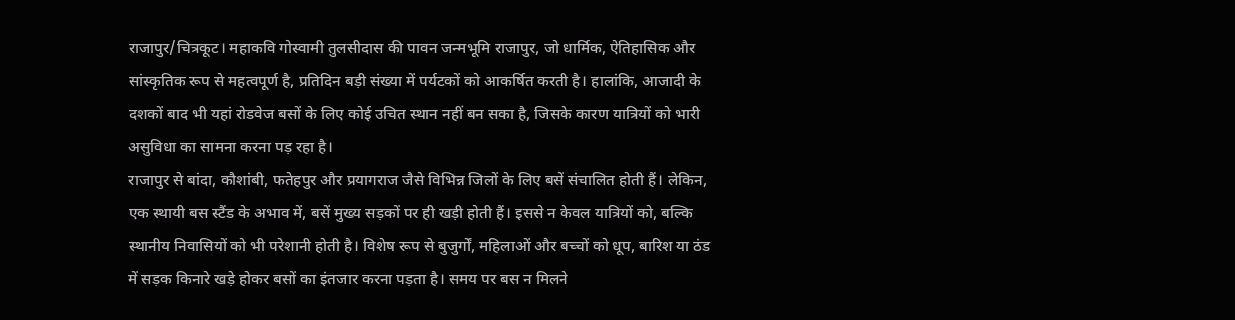राजापुर/चित्रकूट। महाकवि गोस्वामी तुलसीदास की पावन जन्मभूमि राजापुर, जो धार्मिक, ऐतिहासिक और सांस्कृतिक रूप से महत्वपूर्ण है, प्रतिदिन बड़ी संख्या में पर्यटकों को आकर्षित करती है। हालांकि, आजादी के दशकों बाद भी यहां रोडवेज बसों के लिए कोई उचित स्थान नहीं बन सका है, जिसके कारण यात्रियों को भारी असुविधा का सामना करना पड़ रहा है।
राजापुर से बांदा, कौशांबी, फतेहपुर और प्रयागराज जैसे विभिन्न जिलों के लिए बसें संचालित होती हैं। लेकिन, एक स्थायी बस स्टैंड के अभाव में, बसें मुख्य सड़कों पर ही खड़ी होती हैं। इससे न केवल यात्रियों को, बल्कि स्थानीय निवासियों को भी परेशानी होती है। विशेष रूप से बुजुर्गों, महिलाओं और बच्चों को धूप, बारिश या ठंड में सड़क किनारे खड़े होकर बसों का इंतजार करना पड़ता है। समय पर बस न मिलने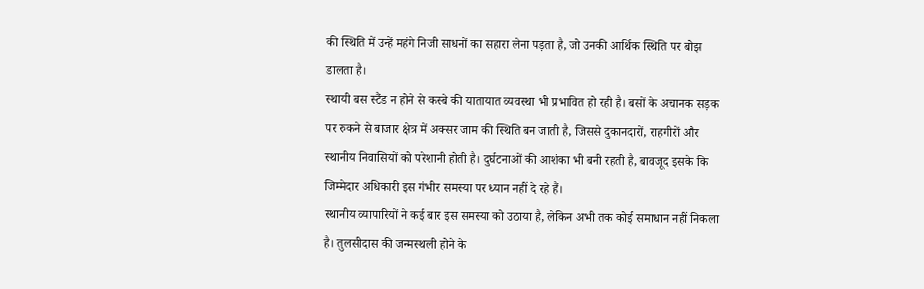की स्थिति में उन्हें महंगे निजी साधनों का सहारा लेना पड़ता है, जो उनकी आर्थिक स्थिति पर बोझ डालता है।
स्थायी बस स्टैंड न होने से कस्बे की यातायात व्यवस्था भी प्रभावित हो रही है। बसों के अचानक सड़क पर रुकने से बाजार क्षेत्र में अक्सर जाम की स्थिति बन जाती है, जिससे दुकानदारों, राहगीरों और स्थानीय निवासियों को परेशानी होती है। दुर्घटनाओं की आशंका भी बनी रहती है, बावजूद इसके कि जिम्मेदार अधिकारी इस गंभीर समस्या पर ध्यान नहीं दे रहे हैं।
स्थानीय व्यापारियों ने कई बार इस समस्या को उठाया है, लेकिन अभी तक कोई समाधान नहीं निकला है। तुलसीदास की जन्मस्थली होने के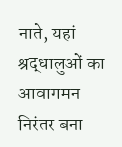नाते, यहां श्रद्धालुओं का आवागमन निरंतर बना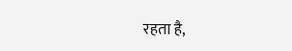रहता है,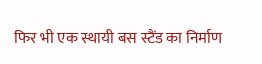फिर भी एक स्थायी बस स्टैंड का निर्माण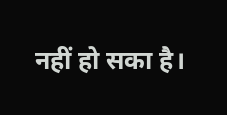नहीं हो सका है।